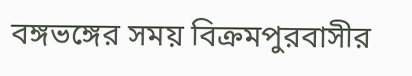বঙ্গভঙ্গের সময় বিক্রমপুরবাসীর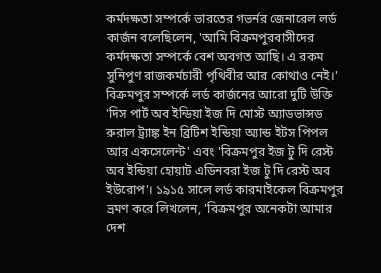কর্মদক্ষতা সম্পর্কে ভারতের গভর্নর জেনারেল লর্ড কার্জন বলেছিলেন, 'আমি বিক্রমপুরবাসীদের কর্মদক্ষতা সম্পর্কে বেশ অবগত আছি। এ রকম সুনিপুণ রাজকর্মচারী পৃথিবীর আর কোথাও নেই।' বিক্রমপুর সম্পর্কে লর্ড কার্জনের আরো দুটি উক্তি 'দিস পার্ট অব ইন্ডিয়া ইজ দি মোস্ট অ্যাডভান্সড রুরাল ট্র্যাঙ্ক ইন ব্রিটিশ ইন্ডিয়া অ্যান্ড ইটস পিপল আর একসেলেন্ট' এবং 'বিক্রমপুর ইজ টু দি রেস্ট অব ইন্ডিয়া হোয়াট এডিনবরা ইজ টু দি রেস্ট অব ইউরোপ'। ১৯১৫ সালে লর্ড কারমাইকেল বিক্রমপুর ভ্রমণ করে লিখলেন, 'বিক্রমপুর অনেকটা আমার দেশ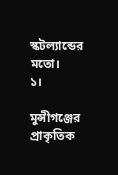স্কটল্যান্ডের মতো।
১।

মুন্সীগঞ্জের প্রাকৃতিক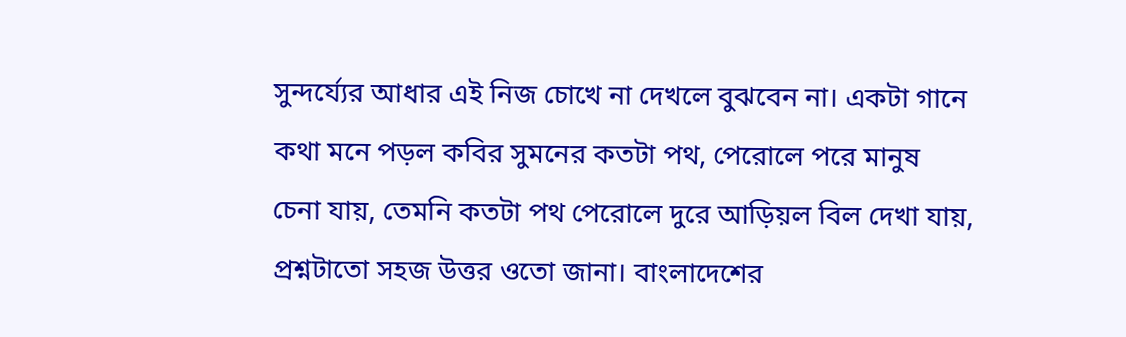সুন্দর্য্যের আধার এই নিজ চোখে না দেখলে বুঝবেন না। একটা গানে কথা মনে পড়ল কবির সুমনের কতটা পথ, পেরোলে পরে মানুষ চেনা যায়, তেমনি কতটা পথ পেরোলে দুরে আড়িয়ল বিল দেখা যায়, প্রশ্নটাতো সহজ উত্তর ওতো জানা। বাংলাদেশের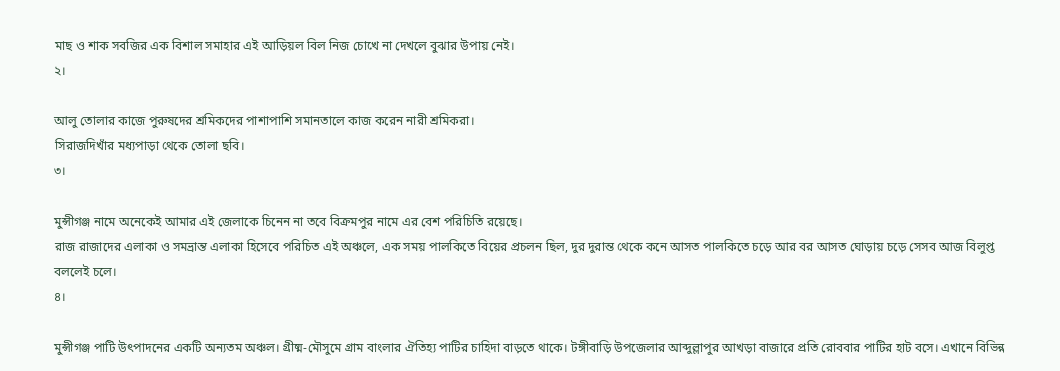মাছ ও শাক সবজির এক বিশাল সমাহার এই আড়িয়ল বিল নিজ চোখে না দেখলে বুঝার উপায় নেই।
২।

আলু তোলার কাজে পুরুষদের শ্রমিকদের পাশাপাশি সমানতালে কাজ করেন নারী শ্রমিকরা।
সিরাজদিখাঁর মধ্যপাড়া থেকে তোলা ছবি।
৩।

মুন্সীগঞ্জ নামে অনেকেই আমার এই জেলাকে চিনেন না তবে বিক্রমপুর নামে এর বেশ পরিচিতি রয়েছে।
রাজ রাজাদের এলাকা ও সমভ্রান্ত এলাকা হিসেবে পরিচিত এই অঞ্চলে, এক সময় পালকিতে বিয়ের প্রচলন ছিল, দুর দুরান্ত থেকে কনে আসত পালকিতে চড়ে আর বর আসত ঘোড়ায় চড়ে সেসব আজ বিলুপ্ত বললেই চলে।
৪।

মুন্সীগঞ্জ পাটি উৎপাদনের একটি অন্যতম অঞ্চল। গ্রীষ্ম-মৌসুমে গ্রাম বাংলার ঐতিহ্য পাটির চাহিদা বাড়তে থাকে। টঙ্গীবাড়ি উপজেলার আব্দুল্লাপুর আখড়া বাজারে প্রতি রোববার পাটির হাট বসে। এখানে বিভিন্ন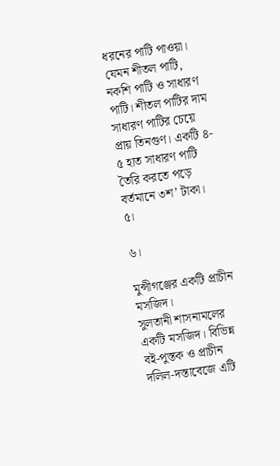ধরনের পাটি পাওয়া। যেমন শীতল পাটি, নকশি পাটি ও সাধারণ পাটি। শীতল পাটির দাম সাধারণ পাটির চেয়ে প্রায় তিনগুণ। একটি ৪- ৫ হাত সাধারণ পাটি তৈরি করতে পড়ে বর্তমানে ৩শ’ টাকা।
৫।

৬।

মুন্সীগঞ্জের একটি প্রাচীন মসজিদ।
সুলতানী শাসনামলের একটি মসজিদ। বিভিন্ন বই-পুস্তক ও প্রাচীন দলিল-দস্তাবেজে এটি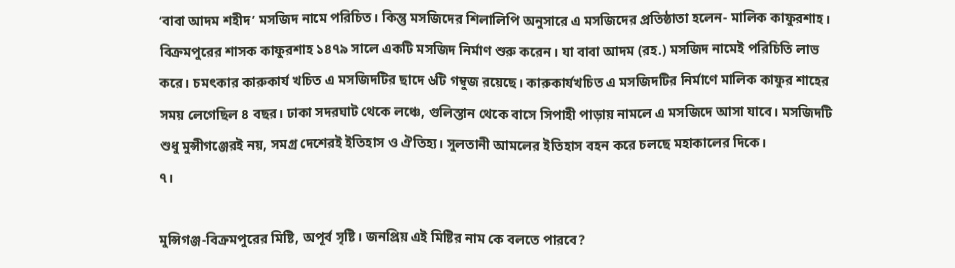‘বাবা আদম শহীদ’ মসজিদ নামে পরিচিত। কিন্তু মসজিদের শিলালিপি অনুসারে এ মসজিদের প্রতিষ্ঠাতা হলেন- মালিক কাফুরশাহ।
বিক্রমপুরের শাসক কাফুরশাহ ১৪৭৯ সালে একটি মসজিদ নির্মাণ শুরু করেন। যা বাবা আদম (রহ.) মসজিদ নামেই পরিচিতি লাভ করে। চমৎকার কারুকার্য খচিত এ মসজিদটির ছাদে ৬টি গম্বুজ রয়েছে। কারুকার্যখচিত এ মসজিদটির নির্মাণে মালিক কাফুর শাহের সময় লেগেছিল ৪ বছর। ঢাকা সদরঘাট থেকে লঞ্চে, গুলিস্তান থেকে বাসে সিপাহী পাড়ায় নামলে এ মসজিদে আসা যাবে। মসজিদটি শুধু মুন্সীগঞ্জেরই নয়, সমগ্র দেশেরই ইতিহাস ও ঐতিহ্য। সুলতানী আমলের ইতিহাস বহন করে চলছে মহাকালের দিকে।
৭।

মুন্সিগঞ্জ-বিক্রমপুরের মিষ্টি, অপূর্ব সৃষ্টি। জনপ্রিয় এই মিষ্টির নাম কে বলতে পারবে?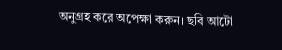অনুগ্রহ করে অপেক্ষা করুন। ছবি আটো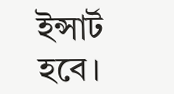ইন্সার্ট হবে।